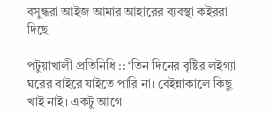বসুন্ধরা আইজ আমার আহারের ব্যবস্থা কইররা দিছে

পটুয়াখালী প্রতিনিধি :: ‘তিন দিনের বৃষ্টির লইগ্যা ঘরের বাইরে যাইতে পারি না। বেইন্নাকালে কিছু খাই নাই। একটু আগে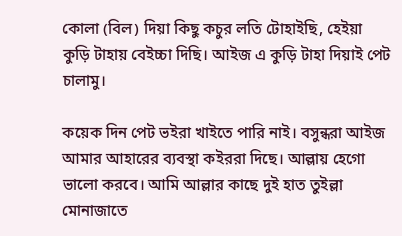কোলা (বিল) দিয়া কিছু কচুর লতি টোহাইছি, হেইয়া কুড়ি টাহায় বেইচ্চা দিছি। আইজ এ কুড়ি টাহা দিয়াই পেট চালামু।

কয়েক দিন পেট ভইরা খাইতে পারি নাই। বসুন্ধরা আইজ আমার আহারের ব্যবস্থা কইররা দিছে। আল্লায় হেগো ভালো করবে। আমি আল্লার কাছে দুই হাত তুইল্লা মোনাজাতে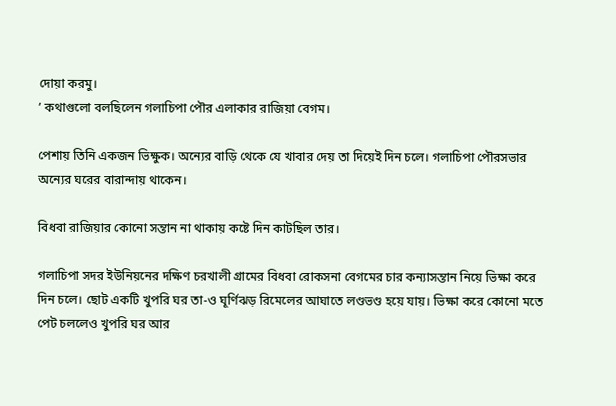দোয়া করমু।
’ কথাগুলো বলছিলেন গলাচিপা পৌর এলাকার রাজিয়া বেগম।

পেশায় তিনি একজন ভিক্ষুক। অন্যের বাড়ি থেকে যে খাবার দেয় তা দিয়েই দিন চলে। গলাচিপা পৌরসভার অন্যের ঘরের বারান্দায় থাকেন।

বিধবা রাজিয়ার কোনো সন্তান না থাকায় কষ্টে দিন কাটছিল তার।

গলাচিপা সদর ইউনিয়নের দক্ষিণ চরখালী গ্রামের বিধবা রোকসনা বেগমের চার কন্যাসন্তান নিয়ে ভিক্ষা করে দিন চলে। ছোট একটি খুপরি ঘর তা-ও ঘূর্ণিঝড় রিমেলের আঘাতে লণ্ডভণ্ড হয়ে যায়। ভিক্ষা করে কোনো মতে পেট চললেও খুপরি ঘর আর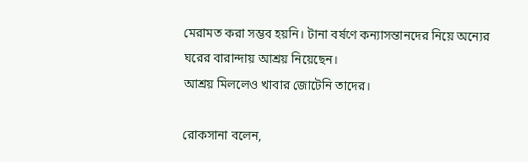মেরামত করা সম্ভব হয়নি। টানা বর্ষণে কন্যাসন্তানদের নিয়ে অন্যের ঘরের বারান্দায় আশ্রয় নিয়েছেন।
আশ্রয় মিললেও খাবার জোটেনি তাদের।

রোকসানা বলেন,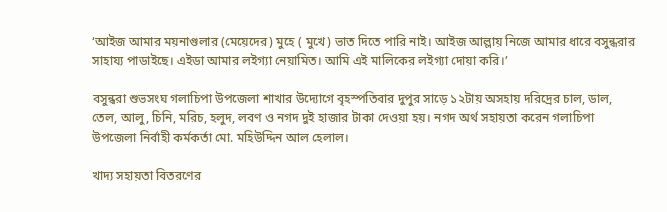‘আইজ আমার ময়নাগুলার (মেয়েদের) মুহে ( মুখে) ভাত দিতে পারি নাই। আইজ আল্লায় নিজে আমার ধারে বসুন্ধরার সাহায্য পাডাইছে। এইডা আমার লইগ্যা নেয়ামিত। আমি এই মালিকের লইগ্যা দোয়া করি।’

বসুন্ধরা শুভসংঘ গলাচিপা উপজেলা শাখার উদ্যোগে বৃহস্পতিবার দুপুর সাড়ে ১২টায় অসহায় দরিদ্রের চাল, ডাল, তেল, আলু, চিনি, মরিচ, হলুদ, লবণ ও নগদ দুই হাজার টাকা দেওয়া হয়। নগদ অর্থ সহায়তা করেন গলাচিপা উপজেলা নির্বাহী কর্মকর্তা মো. মহিউদ্দিন আল হেলাল।

খাদ্য সহায়তা বিতরণের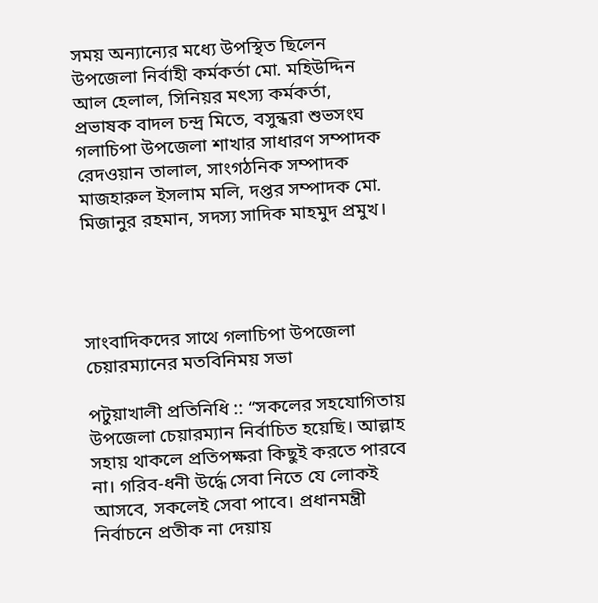সময় অন্যান্যের মধ্যে উপস্থিত ছিলেন উপজেলা নির্বাহী কর্মকর্তা মো. মহিউদ্দিন আল হেলাল, সিনিয়র মৎস্য কর্মকর্তা, প্রভাষক বাদল চন্দ্র মিতে, বসুন্ধরা শুভসংঘ গলাচিপা উপজেলা শাখার সাধারণ সম্পাদক রেদওয়ান তালাল, সাংগঠনিক সম্পাদক মাজহারুল ইসলাম মলি, দপ্তর সম্পাদক মো. মিজানুর রহমান, সদস্য সাদিক মাহমুদ প্রমুখ।




সাংবাদিকদের সাথে গলাচিপা উপজেলা চেয়ারম্যানের মতবিনিময় সভা

পটুয়াখালী প্রতিনিধি :: “সকলের সহযোগিতায় উপজেলা চেয়ারম্যান নির্বাচিত হয়েছি। আল্লাহ সহায় থাকলে প্রতিপক্ষরা কিছুই করতে পারবে না। গরিব-ধনী উর্দ্ধে সেবা নিতে যে লোকই আসবে, সকলেই সেবা পাবে। প্রধানমন্ত্রী নির্বাচনে প্রতীক না দেয়ায়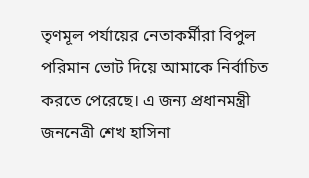তৃণমূল পর্যায়ের নেতাকর্মীরা বিপুল পরিমান ভোট দিয়ে আমাকে নির্বাচিত করতে পেরেছে। এ জন্য প্রধানমন্ত্রী জননেত্রী শেখ হাসিনা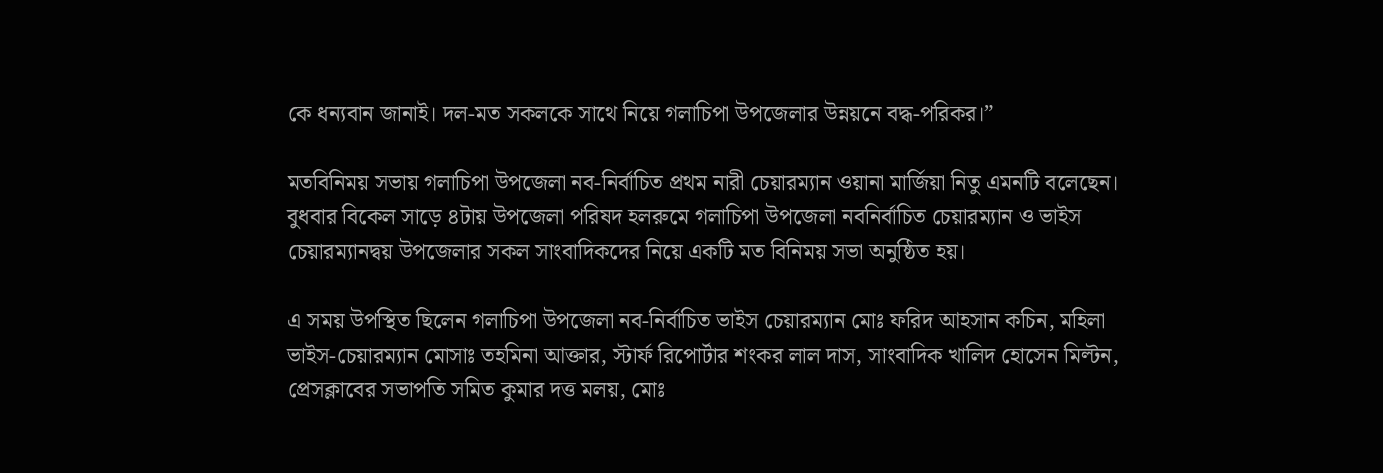কে ধন্যবান জানাই। দল-মত সকলকে সাথে নিয়ে গলাচিপা উপজেলার উন্নয়নে বদ্ধ-পরিকর।”

মতবিনিময় সভায় গলাচিপা উপজেলা নব-নির্বাচিত প্রথম নারী চেয়ারম্যান ওয়ানা মার্জিয়া নিতু এমনটি বলেছেন। বুধবার বিকেল সাড়ে ৪টায় উপজেলা পরিষদ হলরুমে গলাচিপা উপজেলা নবনির্বাচিত চেয়ারম্যান ও ভাইস চেয়ারম্যানদ্বয় উপজেলার সকল সাংবাদিকদের নিয়ে একটি মত বিনিময় সভা অনুষ্ঠিত হয়।

এ সময় উপস্থিত ছিলেন গলাচিপা উপজেলা নব-নির্বাচিত ভাইস চেয়ারম্যান মোঃ ফরিদ আহসান কচিন, মহিলা ভাইস-চেয়ারম্যান মোসাঃ তহমিনা আক্তার, স্টার্ফ রিপোর্টার শংকর লাল দাস, সাংবাদিক খালিদ হোসেন মিল্টন, প্রেসক্লাবের সভাপতি সমিত কুমার দত্ত মলয়, মোঃ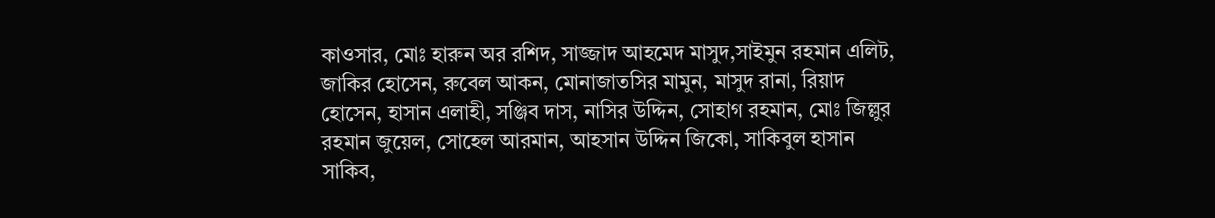কাওসার, মোঃ হারুন অর রশিদ, সাজ্জাদ আহমেদ মাসুদ,সাইমুন রহমান এলিট, জাকির হোসেন, রুবেল আকন, মোনাজাতসির মামুন, মাসুদ রানা, রিয়াদ হোসেন, হাসান এলাহী, সঞ্জিব দাস, নাসির উদ্দিন, সোহাগ রহমান, মোঃ জিল্লুর রহমান জুয়েল, সোহেল আরমান, আহসান উদ্দিন জিকো, সাকিবুল হাসান সাকিব,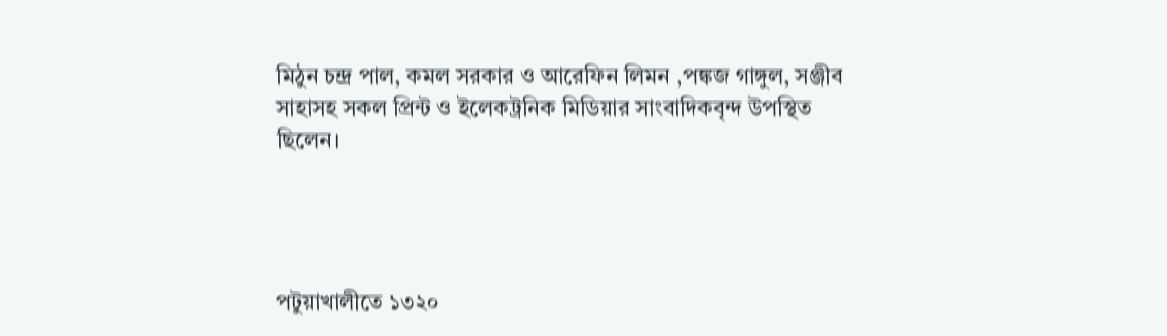মিঠুন চন্দ্র পাল, কমল সরকার ও আরেফিন লিমন ,পঙ্কজ গাঙ্গুল, সঞ্জীব সাহাসহ সকল প্রিন্ট ও ইলেকট্রনিক মিডিয়ার সাংবাদিকবৃন্দ উপস্থিত ছিলেন।




পটুয়াখালীতে ১৩২০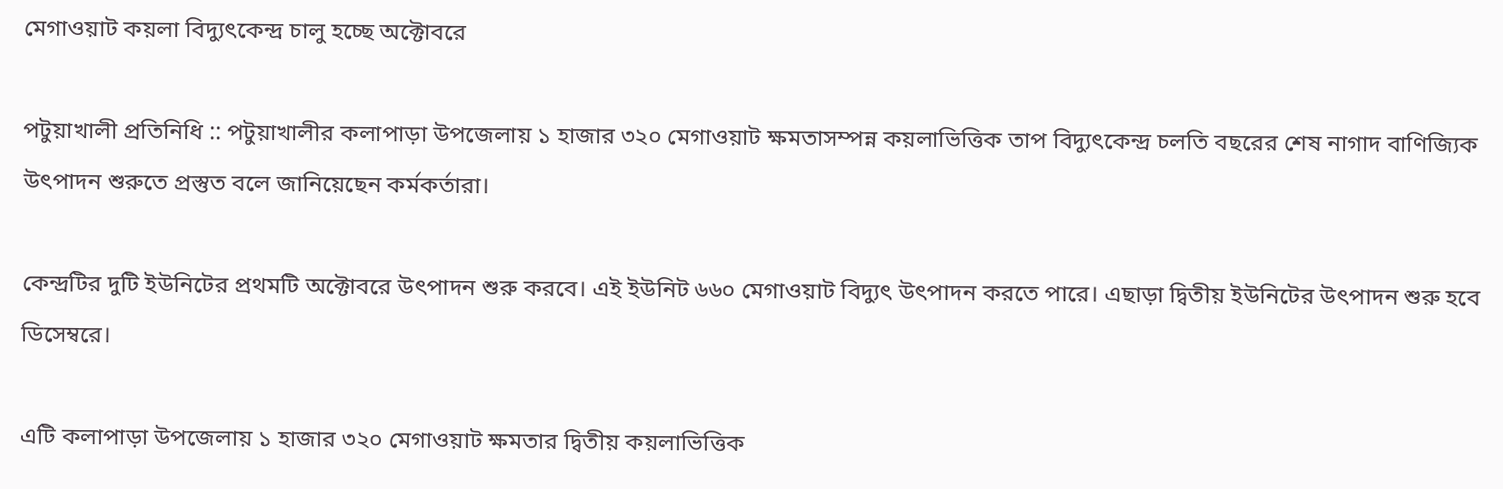মেগাওয়াট কয়লা বিদ্যুৎকেন্দ্র চালু হচ্ছে অক্টোবরে

পটুয়াখালী প্রতিনিধি :: পটুয়াখালীর কলাপাড়া উপজেলায় ১ হাজার ৩২০ মেগাওয়াট ক্ষমতাসম্পন্ন কয়লাভিত্তিক তাপ বিদ্যুৎকেন্দ্র চলতি বছরের শেষ নাগাদ বাণিজ্যিক উৎপাদন শুরুতে প্রস্তুত বলে জানিয়েছেন কর্মকর্তারা।

কেন্দ্রটির দুটি ইউনিটের প্রথমটি অক্টোবরে উৎপাদন শুরু করবে। এই ইউনিট ৬৬০ মেগাওয়াট বিদ্যুৎ উৎপাদন করতে পারে। এছাড়া দ্বিতীয় ইউনিটের উৎপাদন শুরু হবে ডিসেম্বরে।

এটি কলাপাড়া উপজেলায় ১ হাজার ৩২০ মেগাওয়াট ক্ষমতার দ্বিতীয় কয়লাভিত্তিক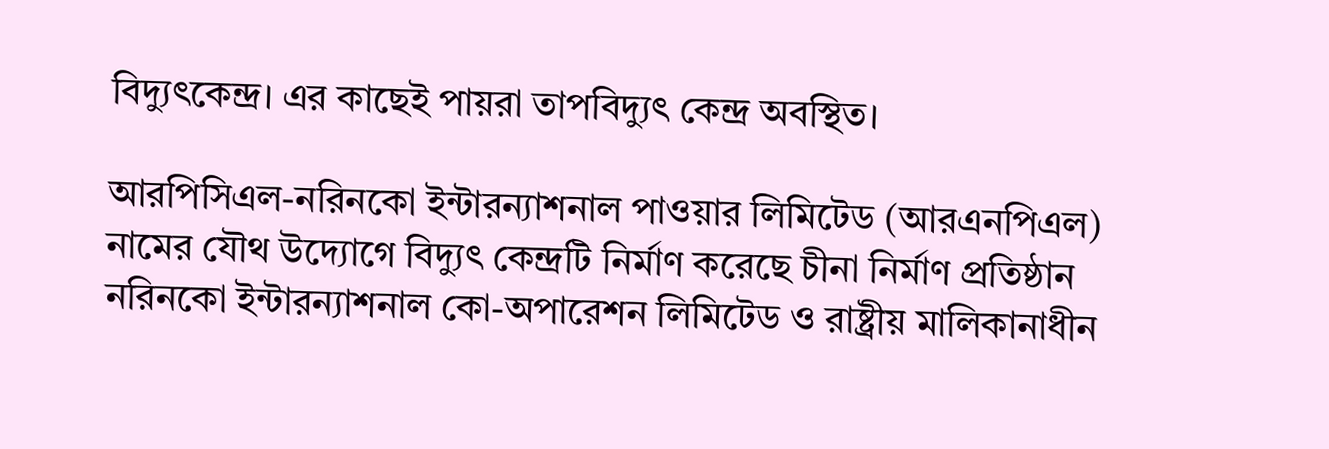বিদ্যুৎকেন্দ্র। এর কাছেই পায়রা তাপবিদ্যুৎ কেন্দ্র অবস্থিত।

আরপিসিএল-নরিনকো ইন্টারন্যাশনাল পাওয়ার লিমিটেড (আরএনপিএল) নামের যৌথ উদ্যোগে বিদ্যুৎ কেন্দ্রটি নির্মাণ করেছে চীনা নির্মাণ প্রতিষ্ঠান নরিনকো ইন্টারন্যাশনাল কো-অপারেশন লিমিটেড ও রাষ্ট্রীয় মালিকানাধীন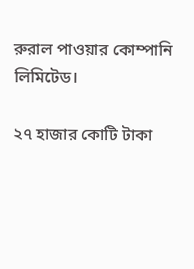রুরাল পাওয়ার কোম্পানি লিমিটেড।

২৭ হাজার কোটি টাকা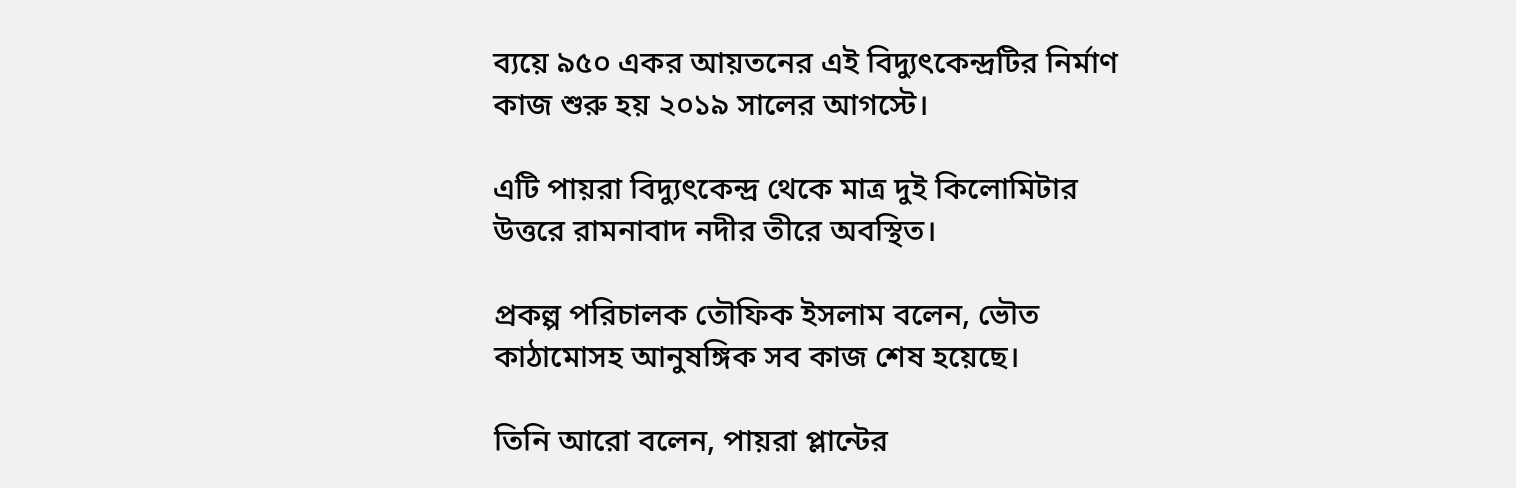ব্যয়ে ৯৫০ একর আয়তনের এই বিদ্যুৎকেন্দ্রটির নির্মাণ কাজ শুরু হয় ২০১৯ সালের আগস্টে।

এটি পায়রা বিদ্যুৎকেন্দ্র থেকে মাত্র দুই কিলোমিটার উত্তরে রামনাবাদ নদীর তীরে অবস্থিত।

প্রকল্প পরিচালক তৌফিক ইসলাম বলেন, ভৌত কাঠামোসহ আনুষঙ্গিক সব কাজ শেষ হয়েছে।

তিনি আরো বলেন, পায়রা প্লান্টের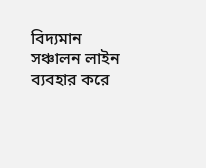বিদ্যমান সঞ্চালন লাইন ব্যবহার করে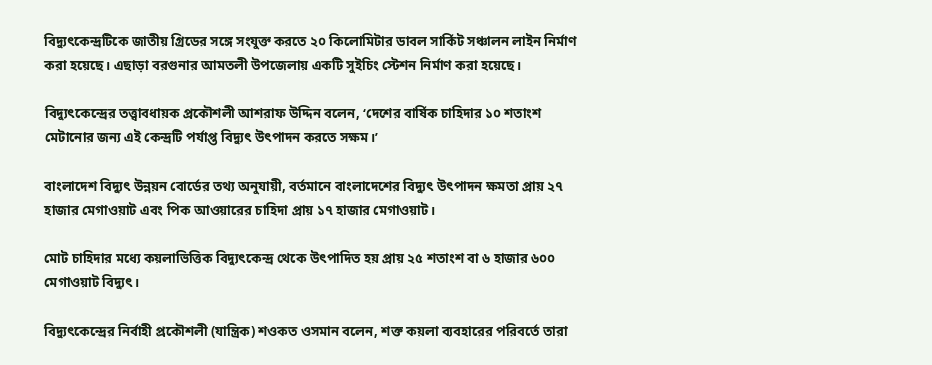বিদ্যুৎকেন্দ্রটিকে জাতীয় গ্রিডের সঙ্গে সংযুক্ত করতে ২০ কিলোমিটার ডাবল সার্কিট সঞ্চালন লাইন নির্মাণ করা হয়েছে। এছাড়া বরগুনার আমতলী উপজেলায় একটি সুইচিং স্টেশন নির্মাণ করা হয়েছে।

বিদ্যুৎকেন্দ্রের তত্ত্বাবধায়ক প্রকৌশলী আশরাফ উদ্দিন বলেন, ‘দেশের বার্ষিক চাহিদার ১০ শতাংশ মেটানোর জন্য এই কেন্দ্রটি পর্যাপ্ত বিদ্যুৎ উৎপাদন করতে সক্ষম।’

বাংলাদেশ বিদ্যুৎ উন্নয়ন বোর্ডের তথ্য অনুযায়ী, বর্তমানে বাংলাদেশের বিদ্যুৎ উৎপাদন ক্ষমতা প্রায় ২৭ হাজার মেগাওয়াট এবং পিক আওয়ারের চাহিদা প্রায় ১৭ হাজার মেগাওয়াট।

মোট চাহিদার মধ্যে কয়লাভিত্তিক বিদ্যুৎকেন্দ্র থেকে উৎপাদিত হয় প্রায় ২৫ শতাংশ বা ৬ হাজার ৬০০ মেগাওয়াট বিদ্যুৎ।

বিদ্যুৎকেন্দ্রের নির্বাহী প্রকৌশলী (যান্ত্রিক) শওকত ওসমান বলেন, শক্ত কয়লা ব্যবহারের পরিবর্তে তারা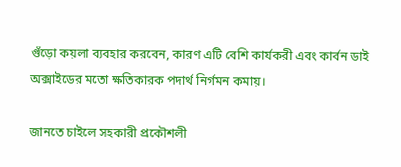গুঁড়ো কয়লা ব্যবহার করবেন, কারণ এটি বেশি কার্যকরী এবং কার্বন ডাই অক্সাইডের মতো ক্ষতিকারক পদার্থ নির্গমন কমায়।

জানতে চাইলে সহকারী প্রকৌশলী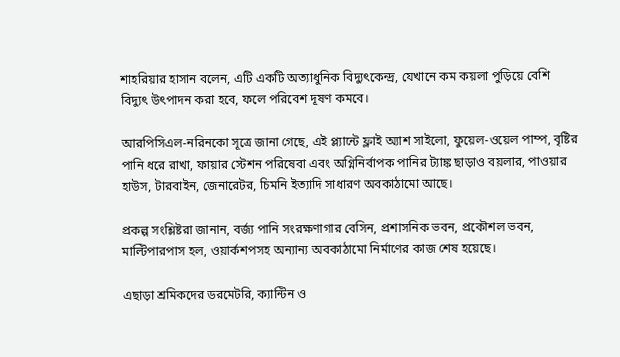শাহরিয়ার হাসান বলেন, এটি একটি অত্যাধুনিক বিদ্যুৎকেন্দ্র, যেখানে কম কয়লা পুড়িয়ে বেশি বিদ্যুৎ উৎপাদন করা হবে, ফলে পরিবেশ দূষণ কমবে।

আরপিসিএল-নরিনকো সূত্রে জানা গেছে, এই প্ল্যান্টে ফ্লাই অ্যাশ সাইলো, ফুয়েল-ওয়েল পাম্প, বৃষ্টির পানি ধরে রাখা, ফায়ার স্টেশন পরিষেবা এবং অগ্নিনির্বাপক পানির ট্যাঙ্ক ছাড়াও বয়লার, পাওয়ার হাউস, টারবাইন, জেনারেটর, চিমনি ইত্যাদি সাধারণ অবকাঠামো আছে।

প্রকল্প সংশ্লিষ্টরা জানান, বর্জ্য পানি সংরক্ষণাগার বেসিন, প্রশাসনিক ভবন, প্রকৌশল ভবন, মাল্টিপারপাস হল, ওয়ার্কশপসহ অন্যান্য অবকাঠামো নির্মাণের কাজ শেষ হয়েছে।

এছাড়া শ্রমিকদের ডরমেটরি, ক্যান্টিন ও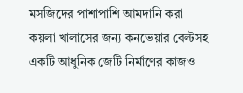মসজিদের পাশাপাশি আমদানি করা কয়লা খালাসের জন্য কনভেয়ার বেল্টসহ একটি আধুনিক জেটি নির্মাণের কাজও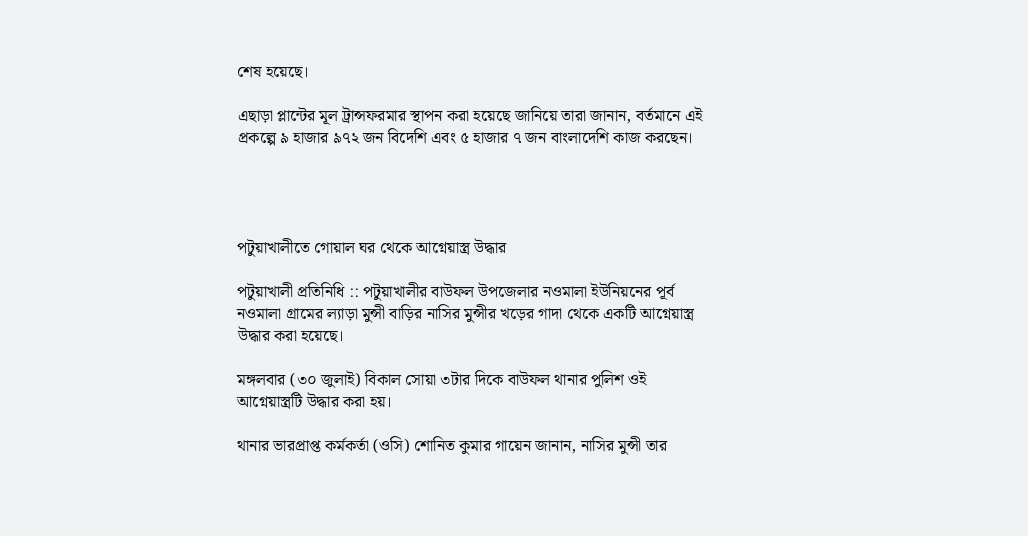শেষ হয়েছে।

এছাড়া প্লান্টের মূল ট্রান্সফরমার স্থাপন করা হয়েছে জানিয়ে তারা জানান, বর্তমানে এই প্রকল্পে ৯ হাজার ৯৭২ জন বিদেশি এবং ৫ হাজার ৭ জন বাংলাদেশি কাজ করছেন।




পটুয়াখালীতে গোয়াল ঘর থেকে আগ্নেয়াস্ত্র উদ্ধার

পটুয়াখালী প্রতিনিধি :: পটুয়াখালীর বাউফল উপজেলার নওমালা ইউনিয়নের পূর্ব নওমালা গ্রামের ল্যাড়া মুন্সী বাড়ির নাসির মুন্সীর খড়ের গাদা থেকে একটি আগ্নেয়াস্ত্র উদ্ধার করা হয়েছে।

মঙ্গলবার (৩০ জুলাই) বিকাল সোয়া ৩টার দিকে বাউফল থানার পুলিশ ওই আগ্নেয়াস্ত্রটি উদ্ধার করা হয়।

থানার ভারপ্রাপ্ত কর্মকর্তা (ওসি) শোনিত কুমার গায়েন জানান, নাসির মুন্সী তার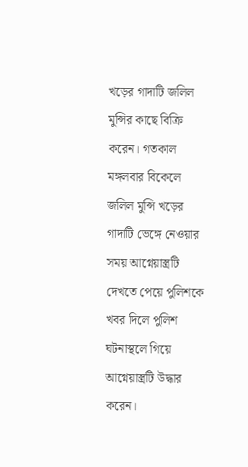খড়ের গাদাটি জলিল মুন্সির কাছে বিক্রি করেন। গতকাল মঙ্গলবার বিকেলে জলিল মুন্সি খড়ের গাদাটি ভেঙ্গে নেওয়ার সময় আগ্নেয়াস্ত্রটি দেখতে পেয়ে পুলিশকে খবর দিলে পুলিশ ঘটনাস্থলে গিয়ে আগ্নেয়াস্ত্রটি উদ্ধার করেন।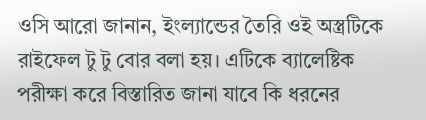ওসি আরো জানান, ইংল্যান্ডের তৈরি ওই অস্ত্রটিকে রাইফেল টু টু বোর বলা হয়। এটিকে ব্যালেষ্টিক পরীক্ষা করে বিস্তারিত জানা যাবে কি ধরনের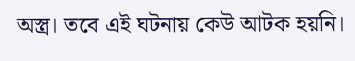অস্ত্র। তবে এই ঘটনায় কেউ আটক হয়নি।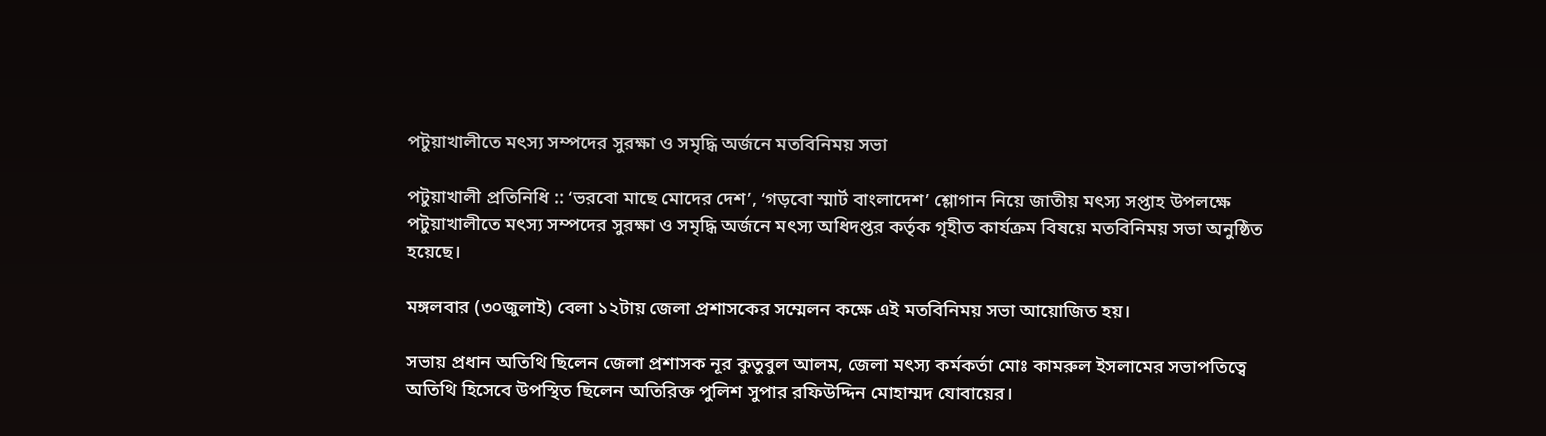পটুয়াখালীতে মৎস্য সম্পদের সুরক্ষা ও সমৃদ্ধি অর্জনে মতবিনিময় সভা

পটুয়াখালী প্রতিনিধি :: ‘ভরবো মাছে মোদের দেশ’, ‘গড়বো স্মার্ট বাংলাদেশ’ শ্লোগান নিয়ে জাতীয় মৎস্য সপ্তাহ উপলক্ষে পটুয়াখালীতে মৎস্য সম্পদের সুরক্ষা ও সমৃদ্ধি অর্জনে মৎস্য অধিদপ্তর কর্তৃক গৃহীত কার্যক্রম বিষয়ে মতবিনিময় সভা অনুষ্ঠিত হয়েছে।

মঙ্গলবার (৩০জুলাই) বেলা ১২টায় জেলা প্রশাসকের সম্মেলন কক্ষে এই মতবিনিময় সভা আয়োজিত হয়।

সভায় প্রধান অতিথি ছিলেন জেলা প্রশাসক নূর কুতুবুল আলম, জেলা মৎস্য কর্মকর্তা মোঃ কামরুল ইসলামের সভাপতিত্বে অতিথি হিসেবে উপস্থিত ছিলেন অতিরিক্ত পুলিশ সুপার রফিউদ্দিন মোহাম্মদ যোবায়ের।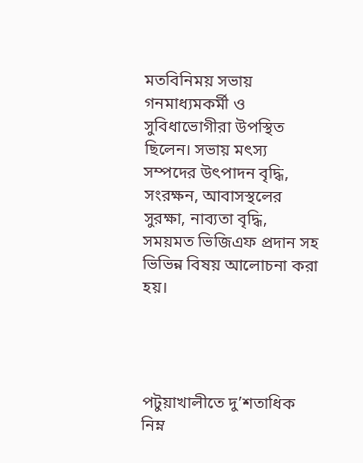মতবিনিময় সভায় গনমাধ্যমকর্মী ও সুবিধাভোগীরা উপস্থিত ছিলেন। সভায় মৎস্য সম্পদের উৎপাদন বৃদ্ধি, সংরক্ষন, আবাসস্থলের সুরক্ষা, নাব্যতা বৃদ্ধি, সময়মত ভিজিএফ প্রদান সহ ভিভিন্ন বিষয় আলোচনা করা হয়।




পটুয়াখালীতে দু’শতাধিক নিম্ন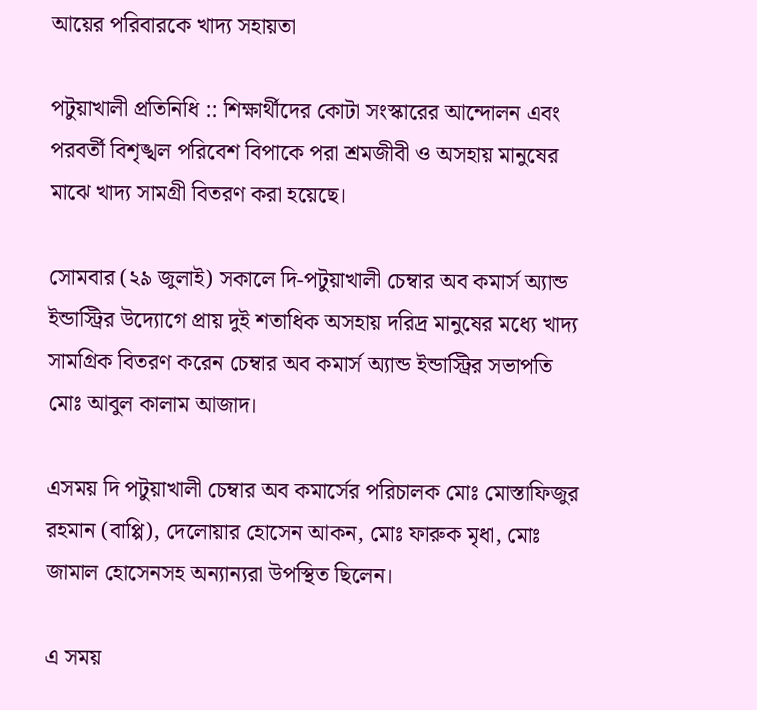আয়ের পরিবারকে খাদ্য সহায়তা

পটুয়াখালী প্রতিনিধি :: শিক্ষার্থীদের কোটা সংস্কারের আন্দোলন এবং পরবর্তী বিশৃঙ্খল পরিবেশ বিপাকে পরা শ্রমজীবী ও অসহায় মানুষের মাঝে খাদ্য সামগ্রী বিতরণ করা হয়েছে।

সোমবার (২৯ জুলাই) সকালে দি-পটুয়াখালী চেম্বার অব কমার্স অ্যান্ড ইন্ডাস্ট্রির উদ্যোগে প্রায় দুই শতাধিক অসহায় দরিদ্র মানুষের মধ্যে খাদ্য সামগ্রিক বিতরণ করেন চেম্বার অব কমার্স অ্যান্ড ইন্ডাস্ট্রির সভাপতি মোঃ আবুল কালাম আজাদ।

এসময় দি পটুয়াখালী চেম্বার অব কমার্সের পরিচালক মোঃ মোস্তাফিজুর রহমান (বাপ্পি), দেলোয়ার হোসেন আকন, মোঃ ফারুক মৃধা, মোঃ জামাল হোসেনসহ অন্যান্যরা উপস্থিত ছিলেন।

এ সময়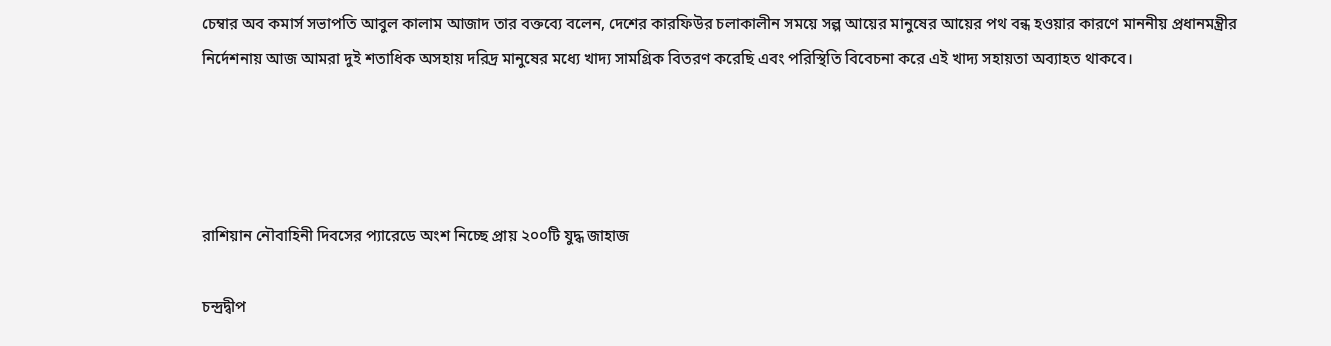চেম্বার অব কমার্স সভাপতি আবুল কালাম আজাদ তার বক্তব্যে বলেন, দেশের কারফিউর চলাকালীন সময়ে সল্প আয়ের মানুষের আয়ের পথ বন্ধ হওয়ার কারণে মাননীয় প্রধানমন্ত্রীর নির্দেশনায় আজ আমরা দুই শতাধিক অসহায় দরিদ্র মানুষের মধ্যে খাদ্য সামগ্রিক বিতরণ করেছি এবং পরিস্থিতি বিবেচনা করে এই খাদ্য সহায়তা অব্যাহত থাকবে।




রাশিয়ান নৌবাহিনী দিবসের প্যারেডে অংশ নিচ্ছে প্রায় ২০০টি যুদ্ধ জাহাজ

চন্দ্রদ্বীপ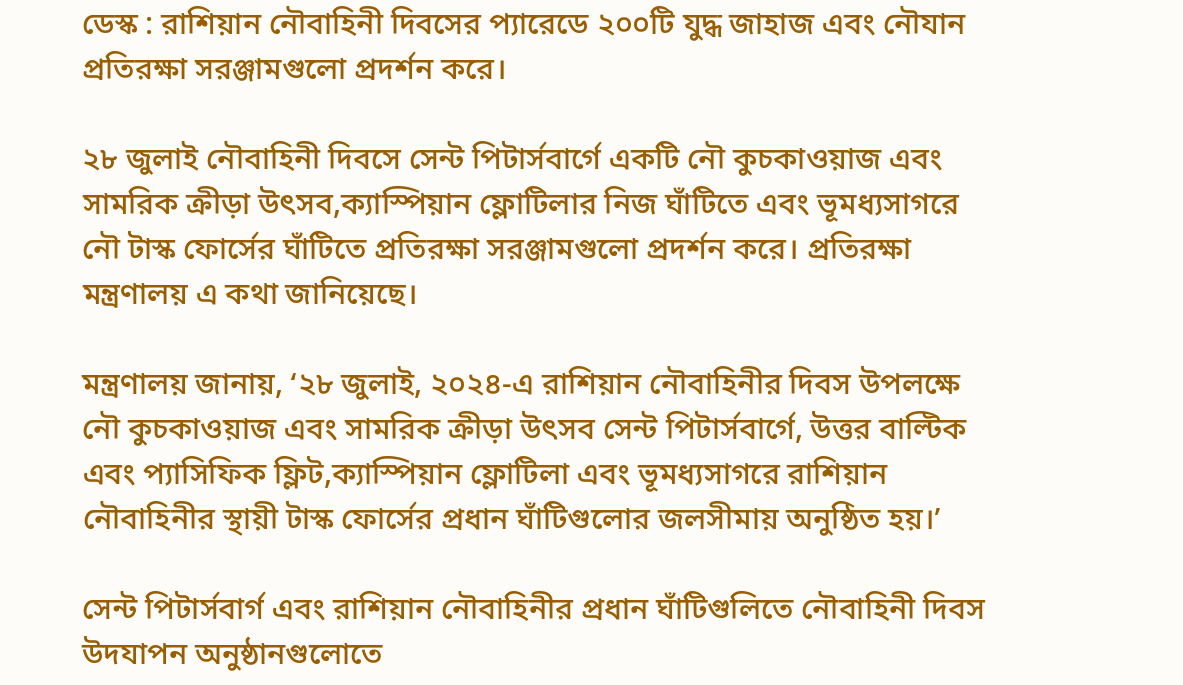ডেস্ক : রাশিয়ান নৌবাহিনী দিবসের প্যারেডে ২০০টি যুদ্ধ জাহাজ এবং নৌযান প্রতিরক্ষা সরঞ্জামগুলো প্রদর্শন করে।

২৮ জুলাই নৌবাহিনী দিবসে সেন্ট পিটার্সবার্গে একটি নৌ কুচকাওয়াজ এবং সামরিক ক্রীড়া উৎসব,ক্যাস্পিয়ান ফ্লোটিলার নিজ ঘাঁটিতে এবং ভূমধ্যসাগরে নৌ টাস্ক ফোর্সের ঘাঁটিতে প্রতিরক্ষা সরঞ্জামগুলো প্রদর্শন করে। প্রতিরক্ষা মন্ত্রণালয় এ কথা জানিয়েছে।

মন্ত্রণালয় জানায়, ‘২৮ জুলাই, ২০২৪-এ রাশিয়ান নৌবাহিনীর দিবস উপলক্ষে নৌ কুচকাওয়াজ এবং সামরিক ক্রীড়া উৎসব সেন্ট পিটার্সবার্গে, উত্তর বাল্টিক এবং প্যাসিফিক ফ্লিট,ক্যাস্পিয়ান ফ্লোটিলা এবং ভূমধ্যসাগরে রাশিয়ান নৌবাহিনীর স্থায়ী টাস্ক ফোর্সের প্রধান ঘাঁটিগুলোর জলসীমায় অনুষ্ঠিত হয়।’

সেন্ট পিটার্সবার্গ এবং রাশিয়ান নৌবাহিনীর প্রধান ঘাঁটিগুলিতে নৌবাহিনী দিবস উদযাপন অনুষ্ঠানগুলোতে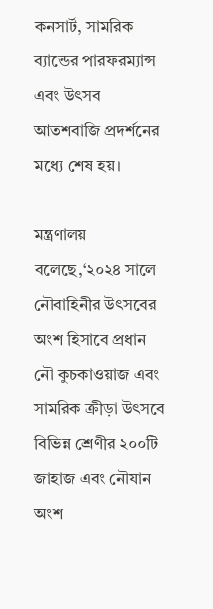কনসার্ট, সামরিক ব্যান্ডের পারফরম্যান্স এবং উৎসব আতশবাজি প্রদর্শনের মধ্যে শেষ হয়।

মন্ত্রণালয় বলেছে,‘২০২৪ সালে নৌবাহিনীর উৎসবের অংশ হিসাবে প্রধান নৌ কুচকাওয়াজ এবং সামরিক ক্রীড়া উৎসবে বিভিন্ন শ্রেণীর ২০০টি জাহাজ এবং নৌযান অংশ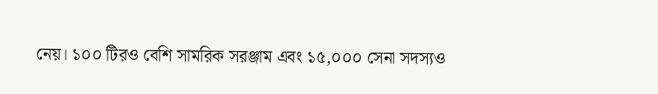নেয়। ১০০ টিরও বেশি সামরিক সরঞ্জাম এবং ১৫,০০০ সেনা সদস্যও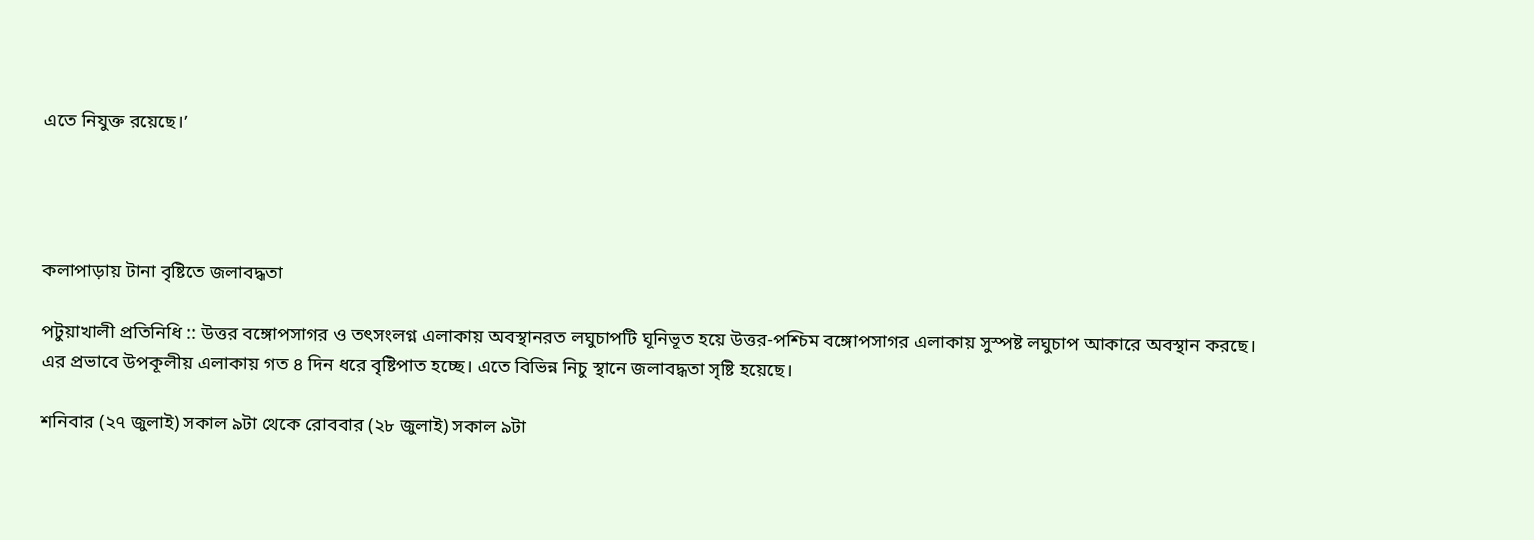এতে নিযুক্ত রয়েছে।’




কলাপাড়ায় টানা বৃষ্টিতে জলাবদ্ধতা

পটুয়াখালী প্রতিনিধি :: উত্তর বঙ্গোপসাগর ও তৎসংলগ্ন এলাকায় অবস্থানরত লঘুচাপটি ঘূনিভূত হয়ে উত্তর-পশ্চিম বঙ্গোপসাগর এলাকায় সুস্পষ্ট লঘুচাপ আকারে অবস্থান করছে। এর প্রভাবে উপকূলীয় এলাকায় গত ৪ দিন ধরে বৃষ্টিপাত হচ্ছে। এতে বিভিন্ন নিচু স্থানে জলাবদ্ধতা সৃষ্টি হয়েছে।

শনিবার (২৭ জুলাই) সকাল ৯টা থেকে রোববার (২৮ জুলাই) সকাল ৯টা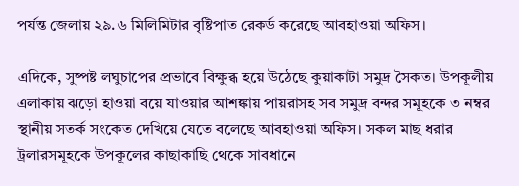পর্যন্ত জেলায় ২৯.৬ মিলিমিটার বৃষ্টিপাত রেকর্ড করেছে আবহাওয়া অফিস।

এদিকে, সুষ্পষ্ট লঘুচাপের প্রভাবে বিক্ষুব্ধ হয়ে উঠেছে কুয়াকাটা সমুদ্র সৈকত। উপকূলীয় এলাকায় ঝড়ো হাওয়া বয়ে যাওয়ার আশঙ্কায় পায়রাসহ সব সমুদ্র বন্দর সমূহকে ৩ নম্বর স্থানীয় সতর্ক সংকেত দেখিয়ে যেতে বলেছে আবহাওয়া অফিস। সকল মাছ ধরার ট্রলারসমূহকে উপকূলের কাছাকাছি থেকে সাবধানে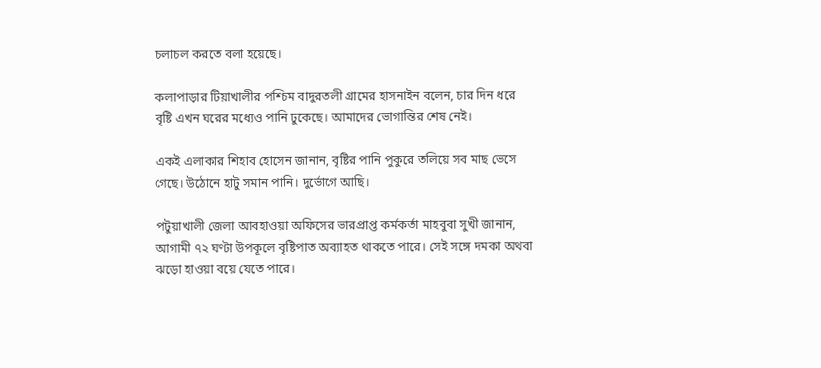চলাচল করতে বলা হয়েছে।

কলাপাড়ার টিয়াখালীর পশ্চিম বাদুরতলী গ্রামের হাসনাইন বলেন, চার দিন ধরে বৃষ্টি এখন ঘরের মধ্যেও পানি ঢুকেছে। আমাদের ভোগান্তির শেষ নেই।

একই এলাকার শিহাব হোসেন জানান, বৃষ্টির পানি পুকুরে তলিয়ে সব মাছ ভেসে গেছে। উঠোনে হাটু সমান পানি। দুর্ভোগে আছি।

পটুয়াখালী জেলা আবহাওয়া অফিসের ভারপ্রাপ্ত কর্মকর্তা মাহবুবা সুখী জানান, আগামী ৭২ ঘণ্টা উপকূলে বৃষ্টিপাত অব্যাহত থাকতে পারে। সেই সঙ্গে দমকা অথবা ঝড়ো হাওয়া বয়ে যেতে পারে।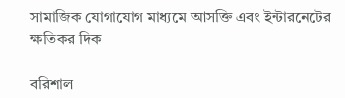সামাজিক যোগাযোগ মাধ্যমে আসক্তি এবং ইন্টারনেটের ক্ষতিকর দিক

বরিশাল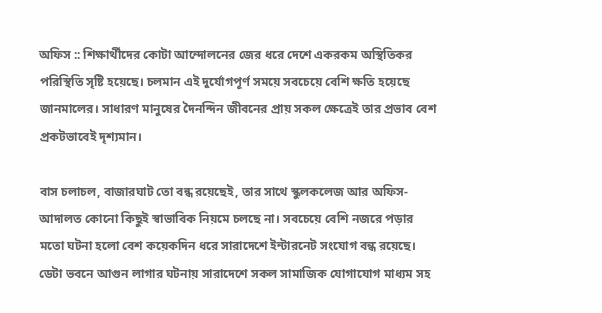অফিস :: শিক্ষার্থীদের কোটা আন্দোলনের জের ধরে দেশে একরকম অস্থিতিকর পরিস্থিতি সৃষ্টি হয়েছে। চলমান এই দুর্যোগপূর্ণ সময়ে সবচেয়ে বেশি ক্ষতি হয়েছে জানমালের। সাধারণ মানুষের দৈনন্দিন জীবনের প্রায় সকল ক্ষেত্রেই তার প্রভাব বেশ প্রকটভাবেই দৃশ্যমান।

বাস চলাচল, বাজারঘাট তো বন্ধ রয়েছেই, তার সাথে স্কুলকলেজ আর অফিস-আদালত কোনো কিছুই স্বাভাবিক নিয়মে চলছে না। সবচেয়ে বেশি নজরে পড়ার মতো ঘটনা হলো বেশ কয়েকদিন ধরে সারাদেশে ইন্টারনেট সংযোগ বন্ধ রয়েছে। ডেটা ভবনে আগুন লাগার ঘটনায় সারাদেশে সকল সামাজিক যোগাযোগ মাধ্যম সহ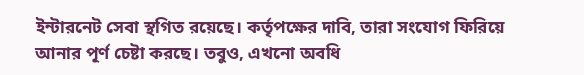ইন্টারনেট সেবা স্থগিত রয়েছে। কর্তৃপক্ষের দাবি, তারা সংযোগ ফিরিয়ে আনার পূর্ণ চেষ্টা করছে। তবুও, এখনো অবধি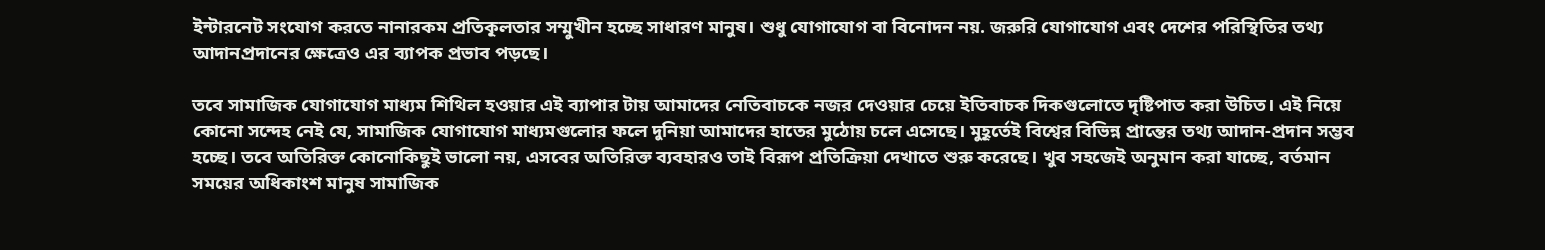ইন্টারনেট সংযোগ করতে নানারকম প্রতিকূলতার সম্মুখীন হচ্ছে সাধারণ মানুষ। শুধু যোগাযোগ বা বিনোদন নয়. জরুরি যোগাযোগ এবং দেশের পরিস্থিতির তথ্য আদানপ্রদানের ক্ষেত্রেও এর ব্যাপক প্রভাব পড়ছে।

তবে সামাজিক যোগাযোগ মাধ্যম শিথিল হওয়ার এই ব্যাপার টায় আমাদের নেতিবাচকে নজর দেওয়ার চেয়ে ইতিবাচক দিকগুলোতে দৃষ্টিপাত করা উচিত। এই নিয়ে কোনো সন্দেহ নেই যে, সামাজিক যোগাযোগ মাধ্যমগুলোর ফলে দুনিয়া আমাদের হাতের মুঠোয় চলে এসেছে। মুহূর্তেই বিশ্বের বিভিন্ন প্রান্তের তথ্য আদান-প্রদান সম্ভব হচ্ছে। তবে অতিরিক্ত কোনোকিছুই ভালো নয়, এসবের অতিরিক্ত ব্যবহারও তাই বিরূপ প্রতিক্রিয়া দেখাতে শুরু করেছে। খুব সহজেই অনুমান করা যাচ্ছে, বর্তমান সময়ের অধিকাংশ মানুষ সামাজিক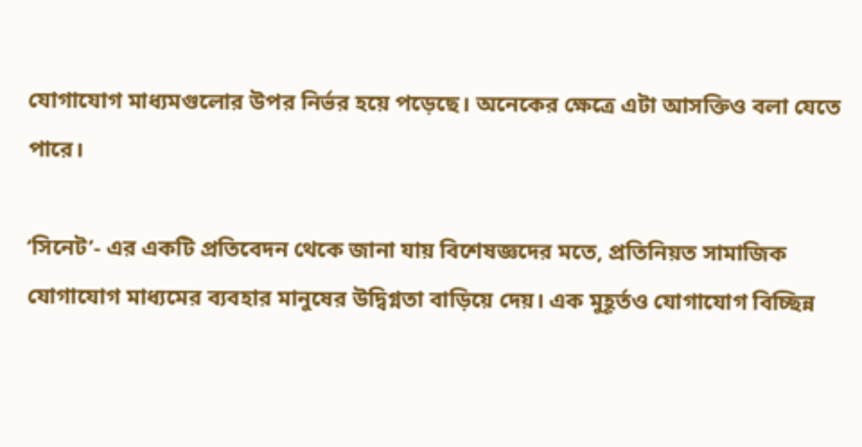যোগাযোগ মাধ্যমগুলোর উপর নির্ভর হয়ে পড়েছে। অনেকের ক্ষেত্রে এটা আসক্তিও বলা যেতে পারে।

‘সিনেট’- এর একটি প্রতিবেদন থেকে জানা যায় বিশেষজ্ঞদের মতে, প্রতিনিয়ত সামাজিক যোগাযোগ মাধ্যমের ব্যবহার মানুষের উদ্বিগ্নতা বাড়িয়ে দেয়। এক মুহূর্তও যোগাযোগ বিচ্ছিন্ন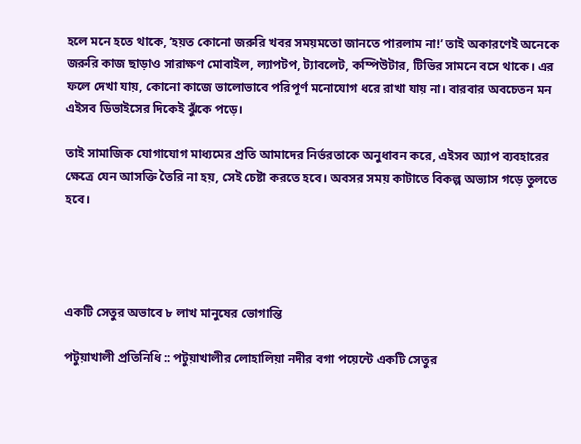হলে মনে হতে থাকে, ‘হয়ত কোনো জরুরি খবর সময়মতো জানতে পারলাম না!’ তাই অকারণেই অনেকে জরুরি কাজ ছাড়াও সারাক্ষণ মোবাইল, ল্যাপটপ, ট্যাবলেট, কম্পিউটার, টিভির সামনে বসে থাকে। এর ফলে দেখা যায়, কোনো কাজে ভালোভাবে পরিপূর্ণ মনোযোগ ধরে রাখা যায় না। বারবার অবচেতন মন এইসব ডিভাইসের দিকেই ঝুঁকে পড়ে।

তাই সামাজিক যোগাযোগ মাধ্যমের প্রতি আমাদের নির্ভরতাকে অনুধাবন করে, এইসব অ্যাপ ব্যবহারের ক্ষেত্রে যেন আসক্তি তৈরি না হয়, সেই চেষ্টা করতে হবে। অবসর সময় কাটাতে বিকল্প অভ্যাস গড়ে তুলতে হবে।




একটি সেতুর অভাবে ৮ লাখ মানুষের ভোগান্তি

পটুয়াখালী প্রতিনিধি :: পটুয়াখালীর লোহালিয়া নদীর বগা পয়েন্টে একটি সেতুর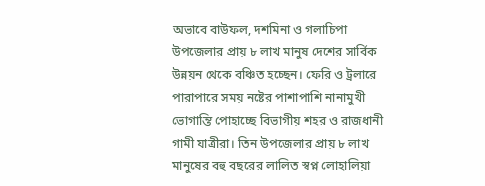অভাবে বাউফল, দশমিনা ও গলাচিপা উপজেলার প্রায় ৮ লাখ মানুষ দেশের সার্বিক উন্নয়ন থেকে বঞ্চিত হচ্ছেন। ফেরি ও ট্রলারে পারাপারে সময় নষ্টের পাশাপাশি নানামুখী ভোগান্তি পোহাচ্ছে বিভাগীয় শহর ও রাজধানী গামী যাত্রীরা। তিন উপজেলার প্রায় ৮ লাখ মানুষের বহু বছরের লালিত স্বপ্ন লোহালিয়া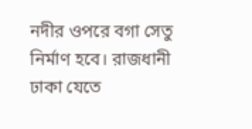নদীর ওপরে বগা সেতু নির্মাণ হবে। রাজধানী ঢাকা যেতে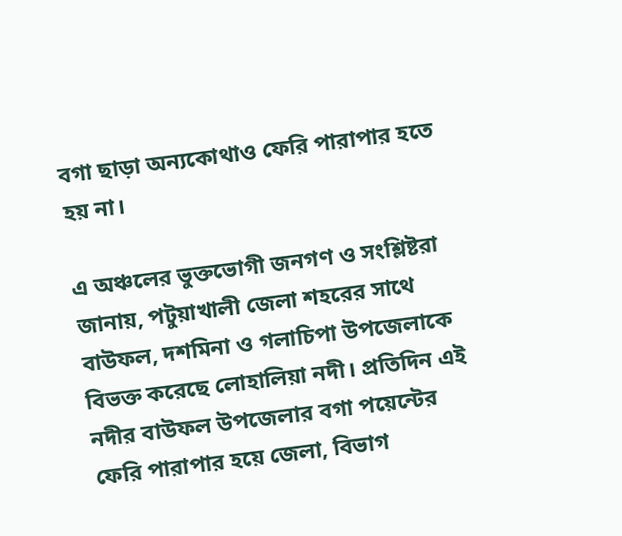বগা ছাড়া অন্যকোথাও ফেরি পারাপার হতে হয় না।

এ অঞ্চলের ভুক্তভোগী জনগণ ও সংশ্লিষ্টরা জানায়, পটুয়াখালী জেলা শহরের সাথে বাউফল, দশমিনা ও গলাচিপা উপজেলাকে বিভক্ত করেছে লোহালিয়া নদী। প্রতিদিন এই নদীর বাউফল উপজেলার বগা পয়েন্টের ফেরি পারাপার হয়ে জেলা, বিভাগ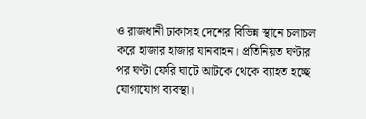ও রাজধানী ঢাকাসহ দেশের বিভিন্ন স্থানে চলাচল করে হাজার হাজার যানবাহন। প্রতিনিয়ত ঘণ্টার পর ঘণ্টা ফেরি ঘাটে আটকে থেকে ব্যাহত হচ্ছে যোগাযোগ ব্যবস্থা।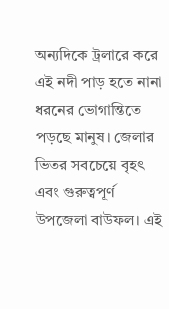অন্যদিকে ট্রলারে করে এই নদী পাড় হতে নানা ধরনের ভোগান্তিতে পড়ছে মানুষ। জেলার ভিতর সবচেয়ে বৃহৎ এবং গুরুত্বপূর্ণ উপজেলা বাউফল। এই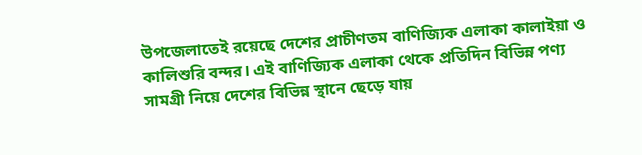উপজেলাতেই রয়েছে দেশের প্রাচীণতম বাণিজ্যিক এলাকা কালাইয়া ও কালিশুরি বন্দর। এই বাণিজ্যিক এলাকা থেকে প্রতিদিন বিভিন্ন পণ্য সামগ্রী নিয়ে দেশের বিভিন্ন স্থানে ছেড়ে যায়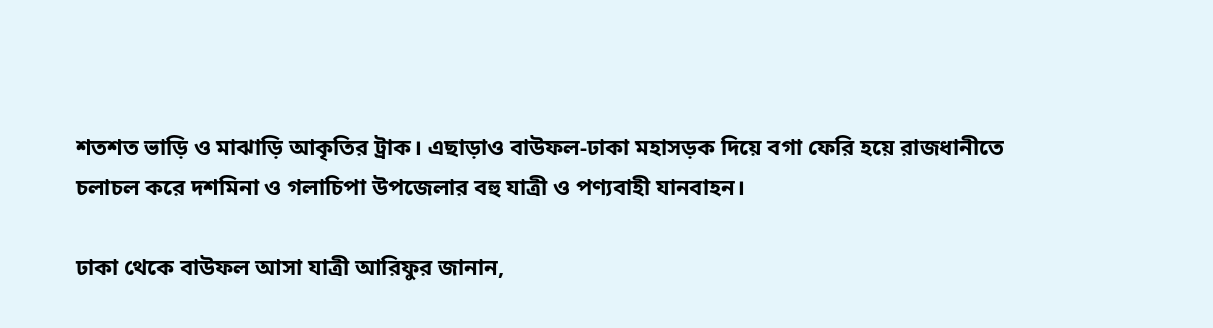শতশত ভাড়ি ও মাঝাড়ি আকৃতির ট্রাক। এছাড়াও বাউফল-ঢাকা মহাসড়ক দিয়ে বগা ফেরি হয়ে রাজধানীতে চলাচল করে দশমিনা ও গলাচিপা উপজেলার বহু যাত্রী ও পণ্যবাহী যানবাহন।

ঢাকা থেকে বাউফল আসা যাত্রী আরিফুর জানান,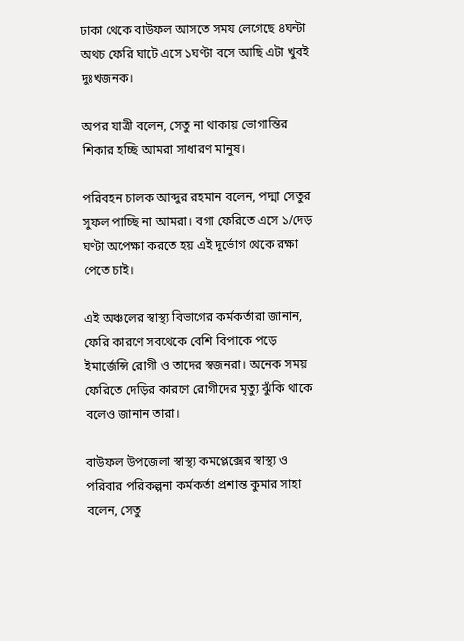ঢাকা থেকে বাউফল আসতে সময লেগেছে ৪ঘন্টা অথচ ফেরি ঘাটে এসে ১ঘণ্টা বসে আছি এটা খুবই দুঃখজনক।

অপর যাত্রী বলেন, সেতু না থাকায় ভোগান্তির শিকার হচ্ছি আমরা সাধারণ মানুষ।

পরিবহন চালক আব্দুর রহমান বলেন, পদ্মা সেতুর সুফল পাচ্ছি না আমরা। বগা ফেরিতে এসে ১/দেড় ঘণ্টা অপেক্ষা করতে হয় এই দূর্ভোগ থেকে রক্ষা পেতে চাই।

এই অঞ্চলের স্বাস্থ্য বিভাগের কর্মকর্তারা জানান, ফেরি কারণে সবথেকে বেশি বিপাকে পড়ে ইমার্জেন্সি রোগী ও তাদের স্বজনরা। অনেক সময় ফেরিতে দেড়ির কারণে রোগীদের মৃত্যু ঝুঁকি থাকে বলেও জানান তারা।

বাউফল উপজেলা স্বাস্থ্য কমপ্লেক্সের স্বাস্থ্য ও পরিবার পরিকল্পনা কর্মকর্তা প্রশান্ত কুমার সাহা বলেন, সেতু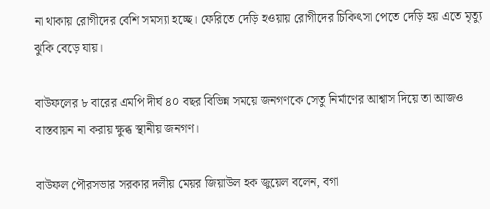না থাকায় রোগীদের বেশি সমস্যা হচ্ছে। ফেরিতে দেড়ি হওয়ায় রোগীদের চিকিৎসা পেতে দেড়ি হয় এতে মৃত্যু ঝুকি বেড়ে যায়।

বাউফলের ৮ বারের এমপি দীর্ঘ ৪০ বছর বিভিন্ন সময়ে জনগণকে সেতু নির্মাণের আশ্বাস দিয়ে তা আজও বাস্তবায়ন না করায় ক্ষুব্ধ স্থানীয় জনগণ।

বাউফল পৌরসভার সরকার দলীয় মেয়র জিয়াউল হক জুয়েল বলেন, বগা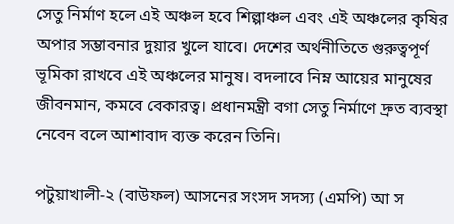সেতু নির্মাণ হলে এই অঞ্চল হবে শিল্পাঞ্চল এবং এই অঞ্চলের কৃষির অপার সম্ভাবনার দুয়ার খুলে যাবে। দেশের অর্থনীতিতে গুরুত্বপূর্ণ ভূমিকা রাখবে এই অঞ্চলের মানুষ। বদলাবে নিম্ন আয়ের মানুষের জীবনমান, কমবে বেকারত্ব। প্রধানমন্ত্রী বগা সেতু নির্মাণে দ্রুত ব্যবস্থা নেবেন বলে আশাবাদ ব্যক্ত করেন তিনি।

পটুয়াখালী-২ (বাউফল) আসনের সংসদ সদস্য (এমপি) আ স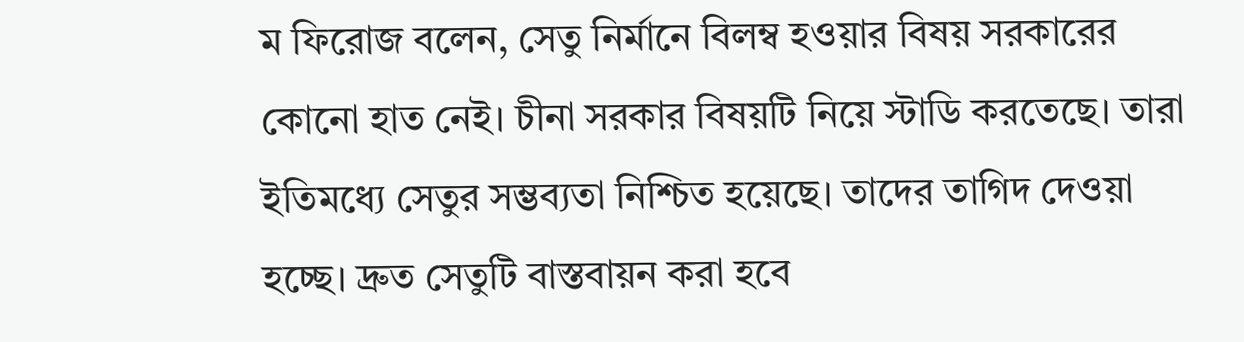ম ফিরোজ বলেন, সেতু নির্মানে বিলম্ব হওয়ার বিষয় সরকারের কোনো হাত নেই। চীনা সরকার বিষয়টি নিয়ে স্টাডি করতেছে। তারা ইতিমধ্যে সেতুর সম্ভব্যতা নিশ্চিত হয়েছে। তাদের তাগিদ দেওয়া হচ্ছে। দ্রুত সেতুটি বাস্তবায়ন করা হবে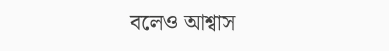বলেও আশ্বাস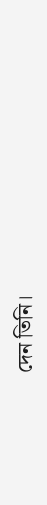দেন তিনি।